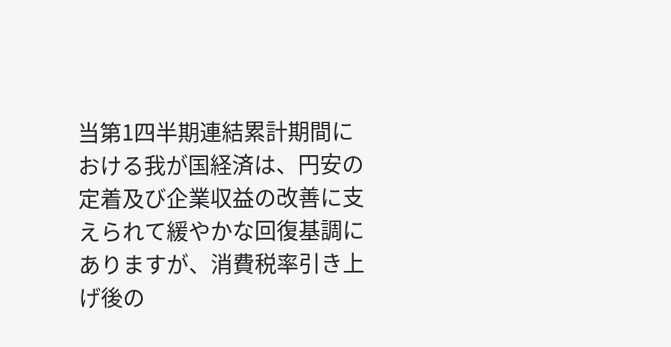当第1四半期連結累計期間における我が国経済は、円安の定着及び企業収益の改善に支えられて緩やかな回復基調にありますが、消費税率引き上げ後の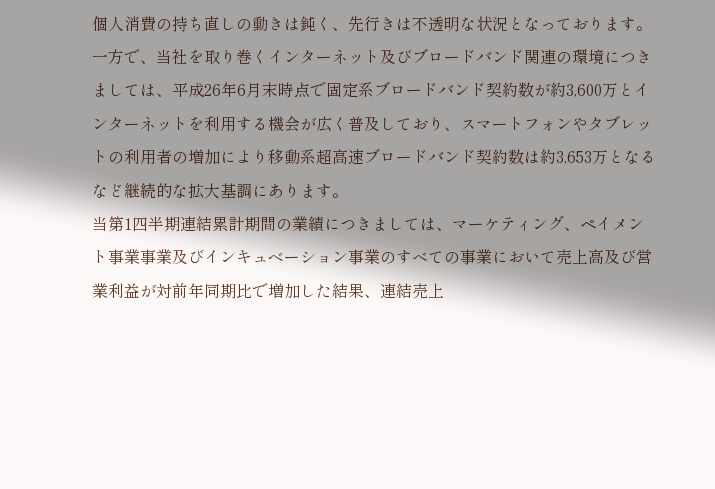個人消費の持ち直しの動きは鈍く、先行きは不透明な状況となっております。一方で、当社を取り巻くインターネット及びブロードバンド関連の環境につきましては、平成26年6月末時点で固定系ブロードバンド契約数が約3,600万とインターネットを利用する機会が広く普及しており、スマートフォンやタブレットの利用者の増加により移動系超高速ブロードバンド契約数は約3,653万となるなど継続的な拡大基調にあります。
当第1四半期連結累計期間の業績につきましては、マーケティング、ペイメント事業事業及びインキュベーション事業のすべての事業において売上高及び営業利益が対前年同期比で増加した結果、連結売上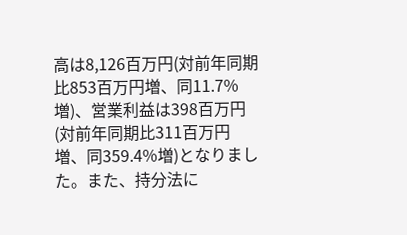高は8,126百万円(対前年同期比853百万円増、同11.7%増)、営業利益は398百万円(対前年同期比311百万円増、同359.4%増)となりました。また、持分法に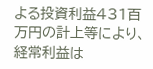よる投資利益431百万円の計上等により、経常利益は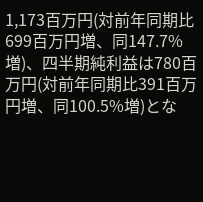1,173百万円(対前年同期比699百万円増、同147.7%増)、四半期純利益は780百万円(対前年同期比391百万円増、同100.5%増)とな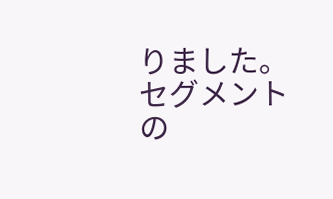りました。
セグメントの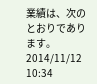業績は、次のとおりであります。
2014/11/12 10:34